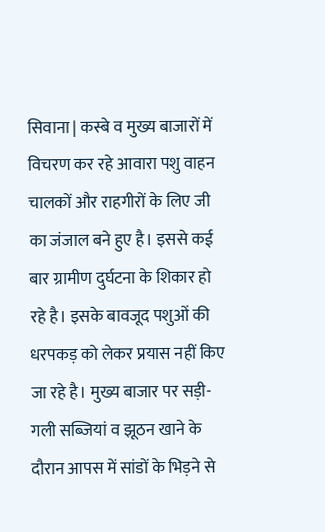सिवाना | कस्बे व मुख्य बाजारों में विचरण कर रहे आवारा पशु वाहन चालकों और राहगीरों के लिए जी का जंजाल बने हुए है। इससे कई बार ग्रामीण दुर्घटना के शिकार हो रहे है। इसके बावजूद पशुओं की धरपकड़ को लेकर प्रयास नहीं किए जा रहे है। मुख्य बाजार पर सड़ी-गली सब्जियां व झूठन खाने के दौरान आपस में सांडों के भिड़ने से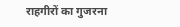राहगीरों का गुजरना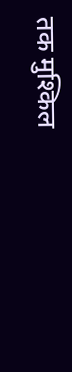तक मुश्किल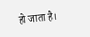हो जाता है।